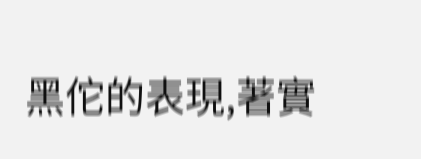黑佗的表現,著實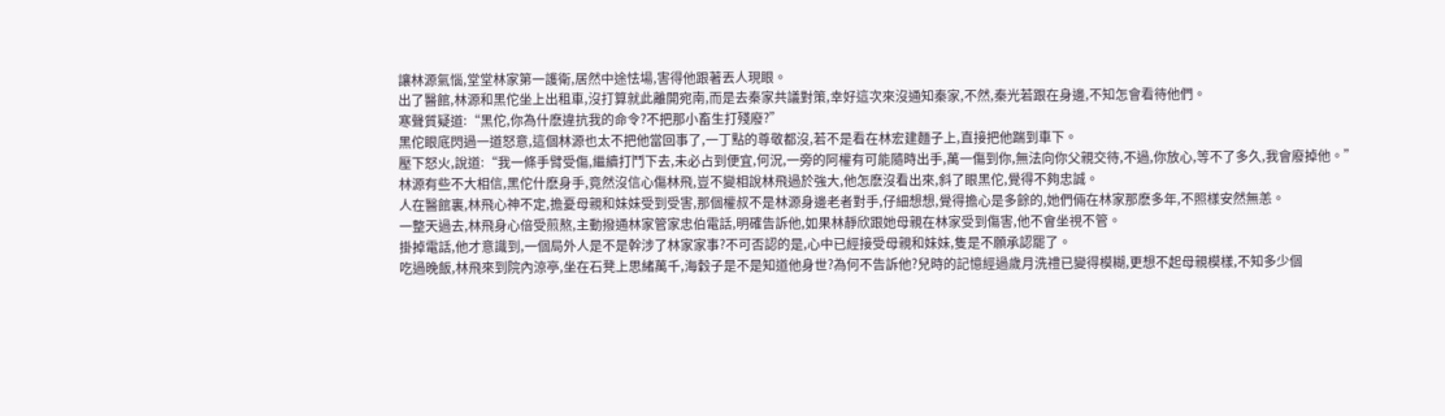讓林源氣惱,堂堂林家第一護衛,居然中途怯場,害得他跟著丟人現眼。
出了醫館,林源和黑佗坐上出租車,沒打算就此離開宛南,而是去秦家共議對策,幸好這次來沒通知秦家,不然,秦光若跟在身邊,不知怎會看待他們。
寒聲質疑道:“黑佗,你為什麽違抗我的命令?不把那小畜生打殘廢?”
黑佗眼底閃過一道怒意,這個林源也太不把他當回事了,一丁點的尊敬都沒,若不是看在林宏建麵子上,直接把他踹到車下。
壓下怒火,說道:“我一條手臂受傷,繼續打鬥下去,未必占到便宜,何況,一旁的阿權有可能隨時出手,萬一傷到你,無法向你父親交待,不過,你放心,等不了多久,我會廢掉他。”
林源有些不大相信,黑佗什麽身手,竟然沒信心傷林飛,豈不變相說林飛過於強大,他怎麽沒看出來,斜了眼黑佗,覺得不夠忠誠。
人在醫館裏,林飛心神不定,擔憂母親和妹妹受到受害,那個權叔不是林源身邊老者對手,仔細想想,覺得擔心是多餘的,她們倆在林家那麽多年,不照樣安然無恙。
一整天過去,林飛身心倍受煎熬,主動撥通林家管家忠伯電話,明確告訴他,如果林靜欣跟她母親在林家受到傷害,他不會坐視不管。
掛掉電話,他才意識到,一個局外人是不是幹涉了林家家事?不可否認的是,心中已經接受母親和妹妹,隻是不願承認罷了。
吃過晚飯,林飛來到院內涼亭,坐在石凳上思緒萬千,海穀子是不是知道他身世?為何不告訴他?兒時的記憶經過歲月洗禮已變得模糊,更想不起母親模樣,不知多少個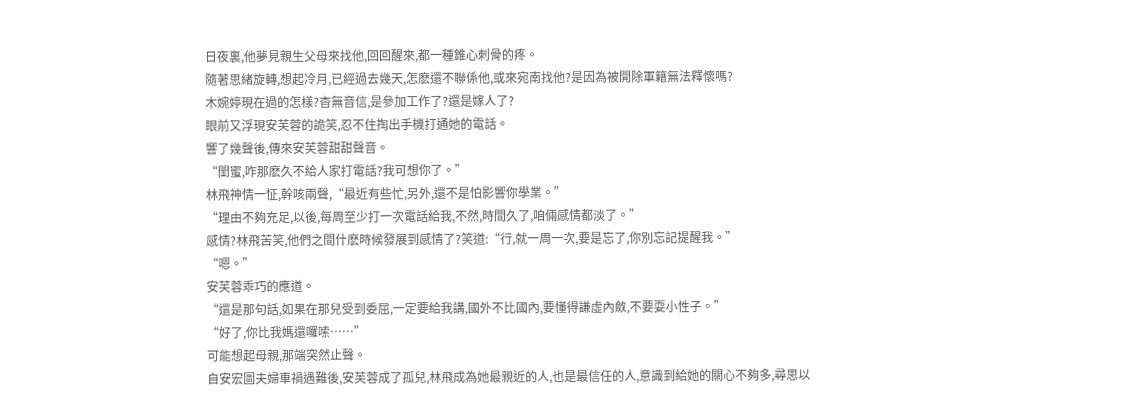日夜裏,他夢見親生父母來找他,回回醒來,都一種錐心刺骨的疼。
隨著思緒旋轉,想起冷月,已經過去幾天,怎麽還不聯係他,或來宛南找他?是因為被開除軍籍無法釋懷嗎?
木婉婷現在過的怎樣?杳無音信,是參加工作了?還是嫁人了?
眼前又浮現安芙蓉的詭笑,忍不住掏出手機打通她的電話。
響了幾聲後,傳來安芙蓉甜甜聲音。
“閨蜜,咋那麽久不給人家打電話?我可想你了。”
林飛神情一怔,幹咳兩聲,“最近有些忙,另外,還不是怕影響你學業。”
“理由不夠充足,以後,每周至少打一次電話給我,不然,時間久了,咱倆感情都淡了。”
感情?林飛苦笑,他們之間什麽時候發展到感情了?笑道:“行,就一周一次,要是忘了,你別忘記提醒我。”
“嗯。”
安芙蓉乖巧的應道。
“還是那句話,如果在那兒受到委屈,一定要給我講,國外不比國內,要懂得謙虛內斂,不要耍小性子。”
“好了,你比我媽還囉嗦……”
可能想起母親,那端突然止聲。
自安宏圖夫婦車禍遇難後,安芙蓉成了孤兒,林飛成為她最親近的人,也是最信任的人,意識到給她的關心不夠多,尋思以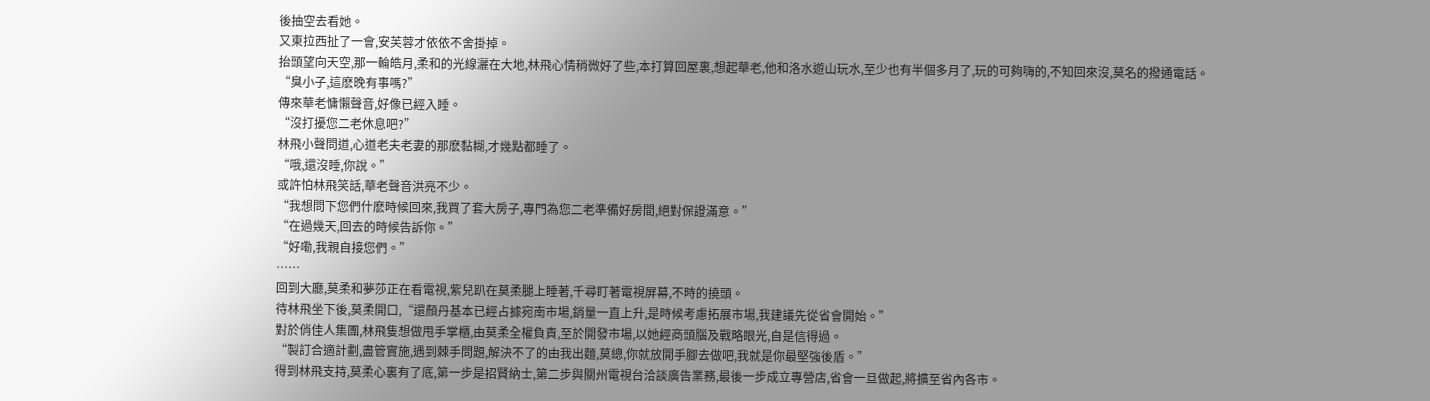後抽空去看她。
又東拉西扯了一會,安芙蓉才依依不舍掛掉。
抬頭望向天空,那一輪皓月,柔和的光線灑在大地,林飛心情稍微好了些,本打算回屋裏,想起華老,他和洛水遊山玩水,至少也有半個多月了,玩的可夠嗨的,不知回來沒,莫名的撥通電話。
“臭小子,這麽晚有事嗎?”
傳來華老慵懶聲音,好像已經入睡。
“沒打擾您二老休息吧?”
林飛小聲問道,心道老夫老妻的那麽黏糊,才幾點都睡了。
“哦,還沒睡,你說。”
或許怕林飛笑話,華老聲音洪亮不少。
“我想問下您們什麽時候回來,我買了套大房子,專門為您二老準備好房間,絕對保證滿意。”
“在過幾天,回去的時候告訴你。”
“好嘞,我親自接您們。”
……
回到大廳,莫柔和夢莎正在看電視,紫兒趴在莫柔腿上睡著,千尋盯著電視屏幕,不時的撓頭。
待林飛坐下後,莫柔開口,“還顏丹基本已經占據宛南市場,銷量一直上升,是時候考慮拓展市場,我建議先從省會開始。”
對於俏佳人集團,林飛隻想做甩手掌櫃,由莫柔全權負責,至於開發市場,以她經商頭腦及戰略眼光,自是信得過。
“製訂合適計劃,盡管實施,遇到棘手問題,解決不了的由我出麵,莫總,你就放開手腳去做吧,我就是你最堅強後盾。”
得到林飛支持,莫柔心裏有了底,第一步是招賢納士,第二步與關州電視台洽談廣告業務,最後一步成立專營店,省會一旦做起,將擴至省內各市。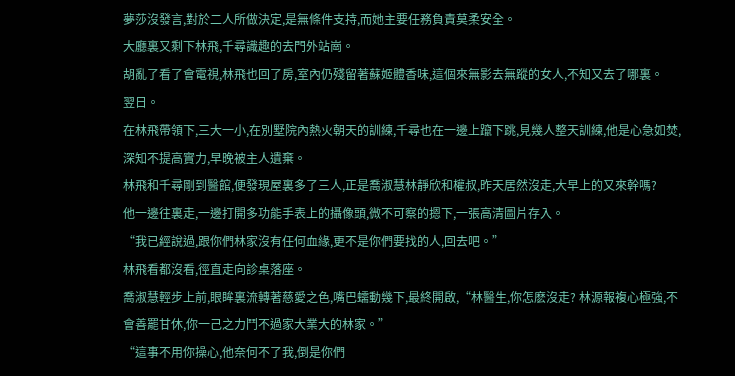夢莎沒發言,對於二人所做決定,是無條件支持,而她主要任務負責莫柔安全。
大廳裏又剩下林飛,千尋識趣的去門外站崗。
胡亂了看了會電視,林飛也回了房,室內仍殘留著蘇姬體香味,這個來無影去無蹤的女人,不知又去了哪裏。
翌日。
在林飛帶領下,三大一小,在別墅院內熱火朝天的訓練,千尋也在一邊上躥下跳,見幾人整天訓練,他是心急如焚,深知不提高實力,早晚被主人遺棄。
林飛和千尋剛到醫館,便發現屋裏多了三人,正是喬淑慧林靜欣和權叔,昨天居然沒走,大早上的又來幹嗎?
他一邊往裏走,一邊打開多功能手表上的攝像頭,微不可察的摁下,一張高清圖片存入。
“我已經說過,跟你們林家沒有任何血緣,更不是你們要找的人,回去吧。”
林飛看都沒看,徑直走向診桌落座。
喬淑慧輕步上前,眼眸裏流轉著慈愛之色,嘴巴蠕動幾下,最終開啟,“林醫生,你怎麽沒走? 林源報複心極強,不會善罷甘休,你一己之力鬥不過家大業大的林家。”
“這事不用你操心,他奈何不了我,倒是你們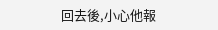回去後,小心他報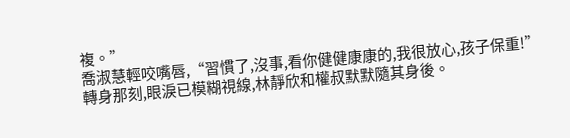複。”
喬淑慧輕咬嘴唇,“習慣了,沒事,看你健健康康的,我很放心,孩子保重!”
轉身那刻,眼淚已模糊視線,林靜欣和權叔默默隨其身後。